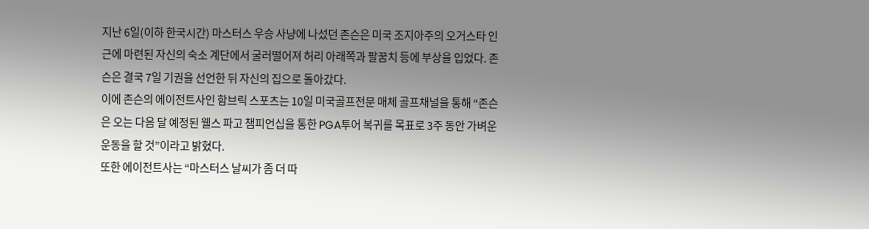지난 6일(이하 한국시간) 마스터스 우승 사냥에 나섰던 존슨은 미국 조지아주의 오거스타 인근에 마련된 자신의 숙소 계단에서 굴러떨어져 허리 아래쪽과 팔꿈치 등에 부상을 입었다. 존슨은 결국 7일 기권을 선언한 뒤 자신의 집으로 돌아갔다.
이에 존슨의 에이전트사인 함브릭 스포츠는 10일 미국골프전문 매체 골프채널을 통해 “존슨은 오는 다음 달 예정된 웰스 파고 챔피언십을 통한 PGA투어 복귀를 목표로 3주 동안 가벼운 운동을 할 것”이라고 밝혔다.
또한 에이전트사는 “마스터스 날씨가 좀 더 따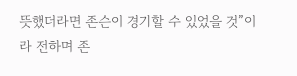뜻했더라면 존슨이 경기할 수 있었을 것”이라 전하며 존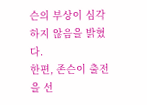슨의 부상이 심각하지 않음을 밝혔다.
한편, 존슨이 출전을 선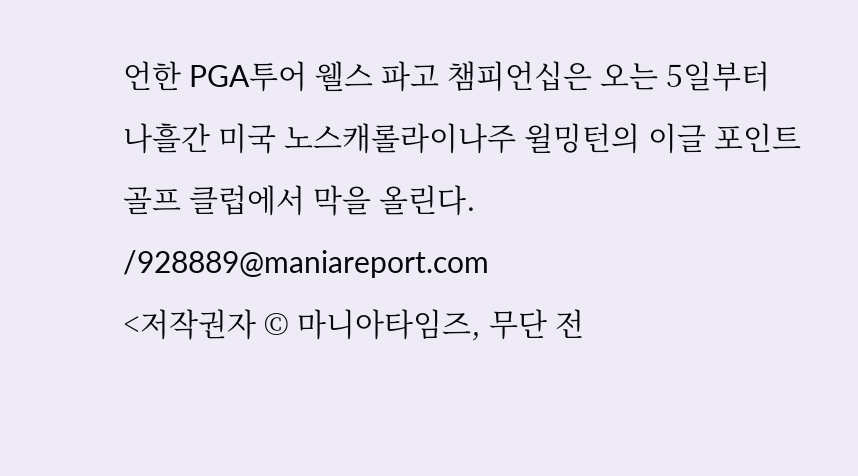언한 PGA투어 웰스 파고 챔피언십은 오는 5일부터 나흘간 미국 노스캐롤라이나주 윌밍턴의 이글 포인트 골프 클럽에서 막을 올린다. /928889@maniareport.com
<저작권자 © 마니아타임즈, 무단 전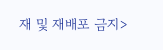재 및 재배포 금지>